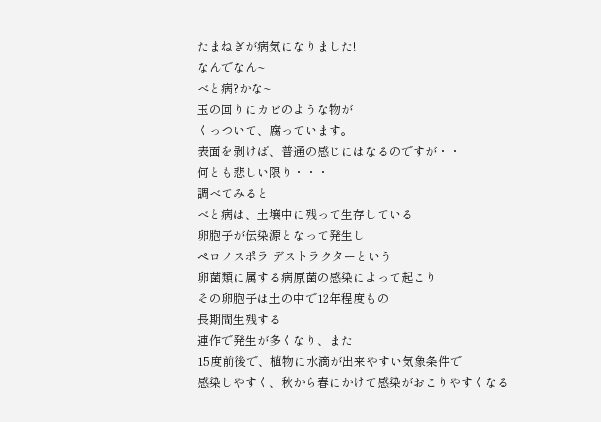たまねぎが病気になりました!
なんでなん~
べと病?かな~
玉の回りにカビのような物が
くっついて、腐っています。
表面を剥けば、普通の感じにはなるのですが・・
何とも悲しい限り・・・
調べてみると
べと病は、土壌中に残って生存している
卵胞子が伝染源となって発生し
ペロノスポラ デストラクターという
卵菌類に属する病原菌の感染によって起こり
その卵胞子は土の中で12年程度もの
長期間生残する
連作で発生が多くなり、また
15度前後で、植物に水滴が出来やすい気象条件で
感染しやすく、秋から春にかけて感染がおこりやすくなる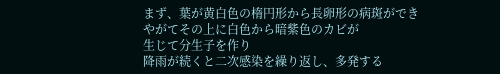まず、葉が黄白色の楕円形から長卵形の病斑ができ
やがてその上に白色から暗紫色のカビが
生じて分生子を作り
降雨が続くと二次感染を繰り返し、多発する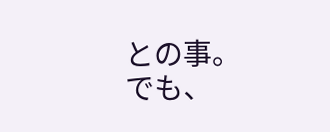との事。
でも、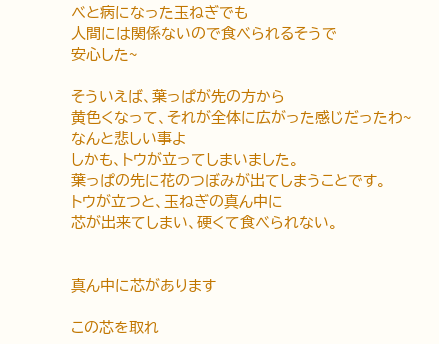べと病になった玉ねぎでも
人間には関係ないので食べられるそうで
安心した~

そういえば、葉っぱが先の方から
黄色くなって、それが全体に広がった感じだったわ~
なんと悲しい事よ
しかも、トウが立ってしまいました。
葉っぱの先に花のつぼみが出てしまうことです。
トウが立つと、玉ねぎの真ん中に
芯が出来てしまい、硬くて食べられない。


真ん中に芯があります

この芯を取れ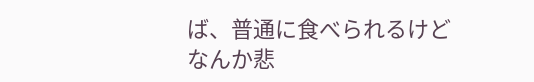ば、普通に食べられるけど
なんか悲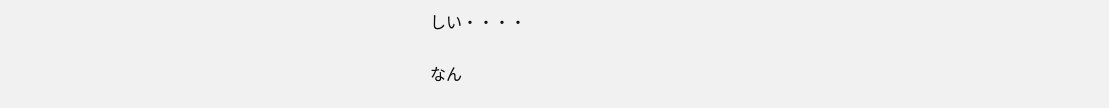しい・・・・

なん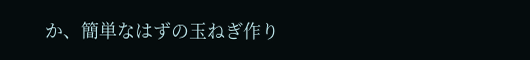か、簡単なはずの玉ねぎ作り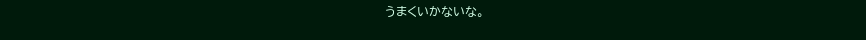うまくいかないな。